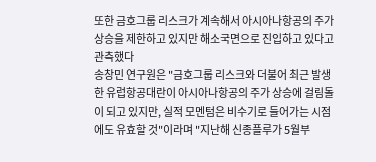또한 금호그룹 리스크가 계속해서 아시아나항공의 주가 상승을 제한하고 있지만 해소국면으로 진입하고 있다고 관측했다
송창민 연구원은 "금호그룹 리스크와 더불어 최근 발생한 유럽항공대란이 아시아나항공의 주가 상승에 걸림돌이 되고 있지만, 실적 모멘텀은 비수기로 들어가는 시점에도 유효할 것"이라며 "지난해 신종플루가 5월부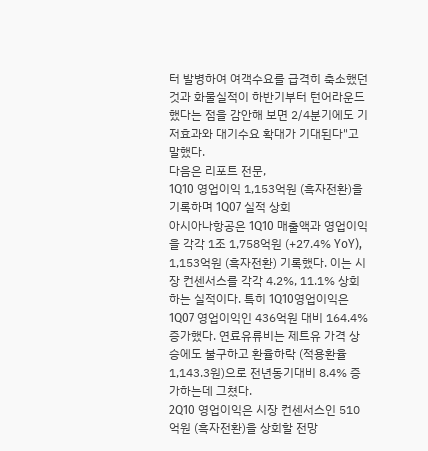터 발병하여 여객수요를 급격히 축소했던 것과 화물실적이 하반기부터 턴어라운드 했다는 점을 감안해 보면 2/4분기에도 기저효과와 대기수요 확대가 기대된다"고 말했다.
다음은 리포트 전문,
1Q10 영업이익 1,153억원 (흑자전환)을 기록하며 1Q07 실적 상회
아시아나항공은 1Q10 매출액과 영업이익을 각각 1조 1,758억원 (+27.4% YoY), 1,153억원 (흑자전환) 기록했다. 이는 시장 컨센서스를 각각 4.2%, 11.1% 상회하는 실적이다. 특히 1Q10영업이익은 1Q07 영업이익인 436억원 대비 164.4% 증가했다. 연료유류비는 제트유 가격 상승에도 불구하고 환율하락 (적용환율 1,143.3원)으로 전년동기대비 8.4% 증가하는데 그쳤다.
2Q10 영업이익은 시장 컨센서스인 510억원 (흑자전환)을 상회할 전망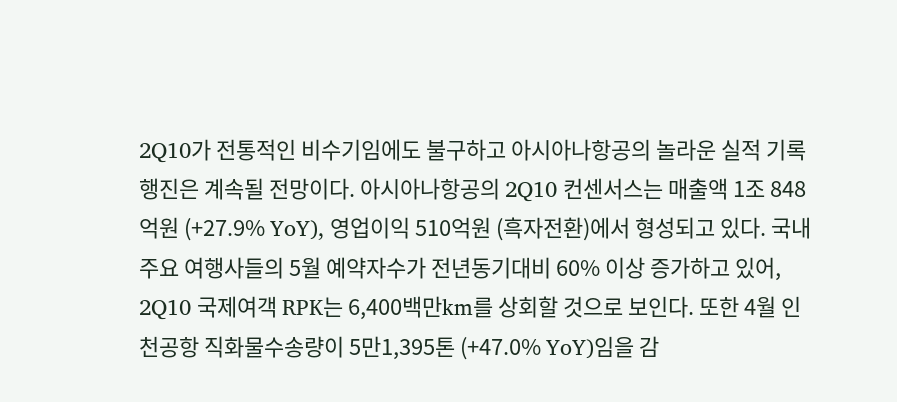2Q10가 전통적인 비수기임에도 불구하고 아시아나항공의 놀라운 실적 기록 행진은 계속될 전망이다. 아시아나항공의 2Q10 컨센서스는 매출액 1조 848억원 (+27.9% YoY), 영업이익 510억원 (흑자전환)에서 형성되고 있다. 국내 주요 여행사들의 5월 예약자수가 전년동기대비 60% 이상 증가하고 있어, 2Q10 국제여객 RPK는 6,400백만km를 상회할 것으로 보인다. 또한 4월 인천공항 직화물수송량이 5만1,395톤 (+47.0% YoY)임을 감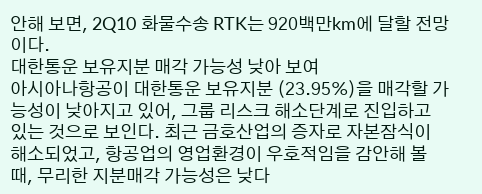안해 보면, 2Q10 화물수송 RTK는 920백만km에 달할 전망이다.
대한통운 보유지분 매각 가능성 낮아 보여
아시아나항공이 대한통운 보유지분 (23.95%)을 매각할 가능성이 낮아지고 있어, 그룹 리스크 해소단계로 진입하고 있는 것으로 보인다. 최근 금호산업의 증자로 자본잠식이 해소되었고, 항공업의 영업환경이 우호적임을 감안해 볼 때, 무리한 지분매각 가능성은 낮다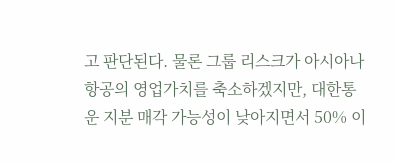고 판단된다. 물론 그룹 리스크가 아시아나항공의 영업가치를 축소하겠지만, 대한통운 지분 매각 가능성이 낮아지면서 50% 이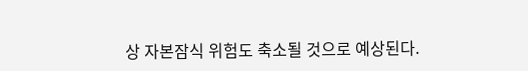상 자본잠식 위험도 축소될 것으로 예상된다.